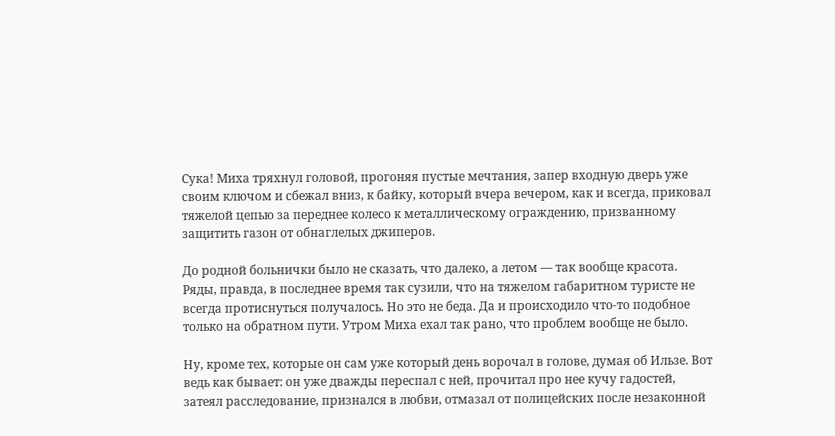Сука! Миха тряхнул головой, прогоняя пустые мечтания, запер входную дверь уже своим ключом и сбежал вниз, к байку, который вчера вечером, как и всегда, приковал тяжелой цепью за переднее колесо к металлическому ограждению, призванному защитить газон от обнаглелых джиперов.

До родной больнички было не сказать, что далеко, а летом — так вообще красота. Ряды, правда, в последнее время так сузили, что на тяжелом габаритном туристе не всегда протиснуться получалось. Но это не беда. Да и происходило что-то подобное только на обратном пути. Утром Миха ехал так рано, что проблем вообще не было.

Ну, кроме тех, которые он сам уже который день ворочал в голове, думая об Ильзе. Вот ведь как бывает: он уже дважды переспал с ней, прочитал про нее кучу гадостей, затеял расследование, признался в любви, отмазал от полицейских после незаконной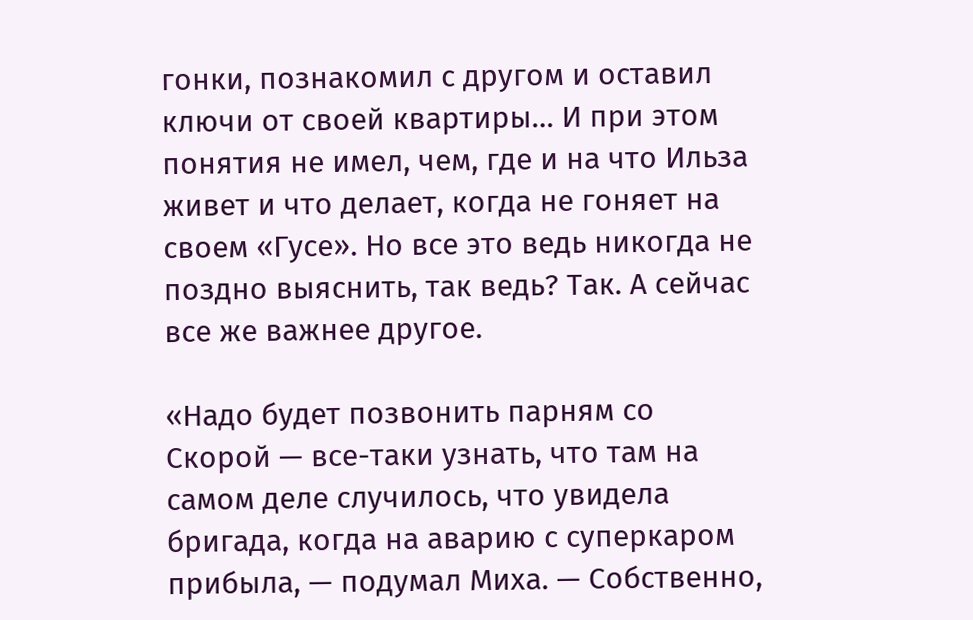гонки, познакомил с другом и оставил ключи от своей квартиры… И при этом понятия не имел, чем, где и на что Ильза живет и что делает, когда не гоняет на своем «Гусе». Но все это ведь никогда не поздно выяснить, так ведь? Так. А сейчас все же важнее другое.

«Надо будет позвонить парням со Скорой — все-таки узнать, что там на самом деле случилось, что увидела бригада, когда на аварию с суперкаром прибыла, — подумал Миха. — Собственно,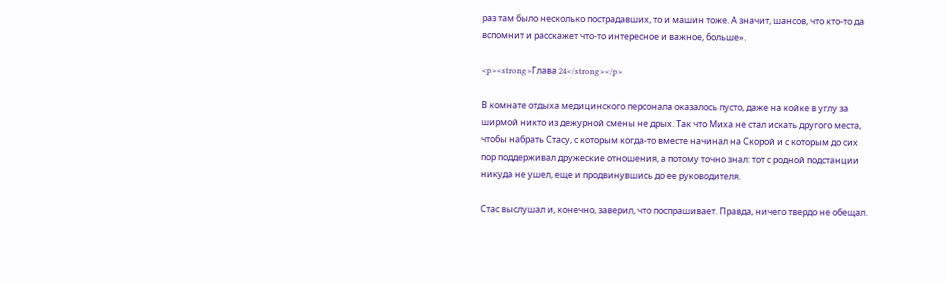раз там было несколько пострадавших, то и машин тоже. А значит, шансов, что кто-то да вспомнит и расскажет что-то интересное и важное, больше».

<p><strong>Глава 24</strong></p>

В комнате отдыха медицинского персонала оказалось пусто, даже на койке в углу за ширмой никто из дежурной смены не дрых. Так что Миха не стал искать другого места, чтобы набрать Стасу, с которым когда-то вместе начинал на Скорой и с которым до сих пор поддерживал дружеские отношения, а потому точно знал: тот с родной подстанции никуда не ушел, еще и продвинувшись до ее руководителя.

Стас выслушал и, конечно, заверил, что поспрашивает. Правда, ничего твердо не обещал.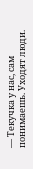— Текучка у нас, сам понимаешь. Уходят люди.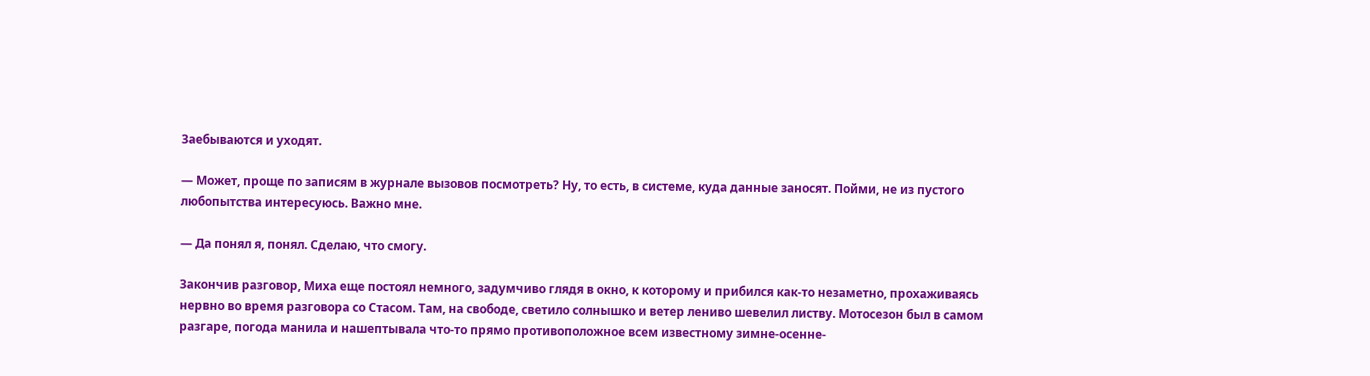Заебываются и уходят.

— Может, проще по записям в журнале вызовов посмотреть? Ну, то есть, в системе, куда данные заносят. Пойми, не из пустого любопытства интересуюсь. Важно мне.

— Да понял я, понял. Сделаю, что смогу.

Закончив разговор, Миха еще постоял немного, задумчиво глядя в окно, к которому и прибился как-то незаметно, прохаживаясь нервно во время разговора со Стасом. Там, на свободе, светило солнышко и ветер лениво шевелил листву. Мотосезон был в самом разгаре, погода манила и нашептывала что-то прямо противоположное всем известному зимне-осенне-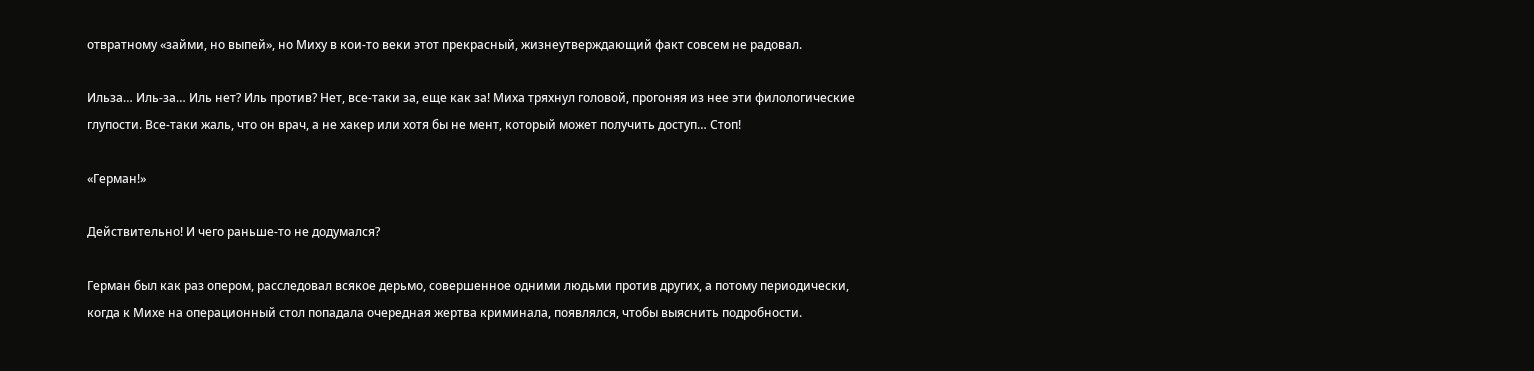отвратному «займи, но выпей», но Миху в кои-то веки этот прекрасный, жизнеутверждающий факт совсем не радовал.

Ильза… Иль-за… Иль нет? Иль против? Нет, все-таки за, еще как за! Миха тряхнул головой, прогоняя из нее эти филологические глупости. Все-таки жаль, что он врач, а не хакер или хотя бы не мент, который может получить доступ… Стоп!

«Герман!»

Действительно! И чего раньше-то не додумался?

Герман был как раз опером, расследовал всякое дерьмо, совершенное одними людьми против других, а потому периодически, когда к Михе на операционный стол попадала очередная жертва криминала, появлялся, чтобы выяснить подробности.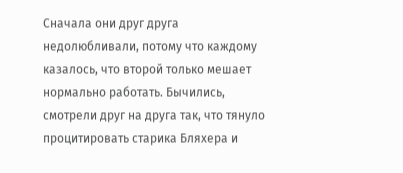Сначала они друг друга недолюбливали, потому что каждому казалось, что второй только мешает нормально работать. Бычились, смотрели друг на друга так, что тянуло процитировать старика Бляхера и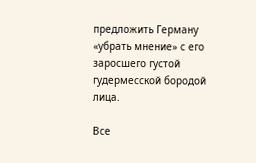предложить Герману «убрать мнение» с его заросшего густой гудермесской бородой лица.

Все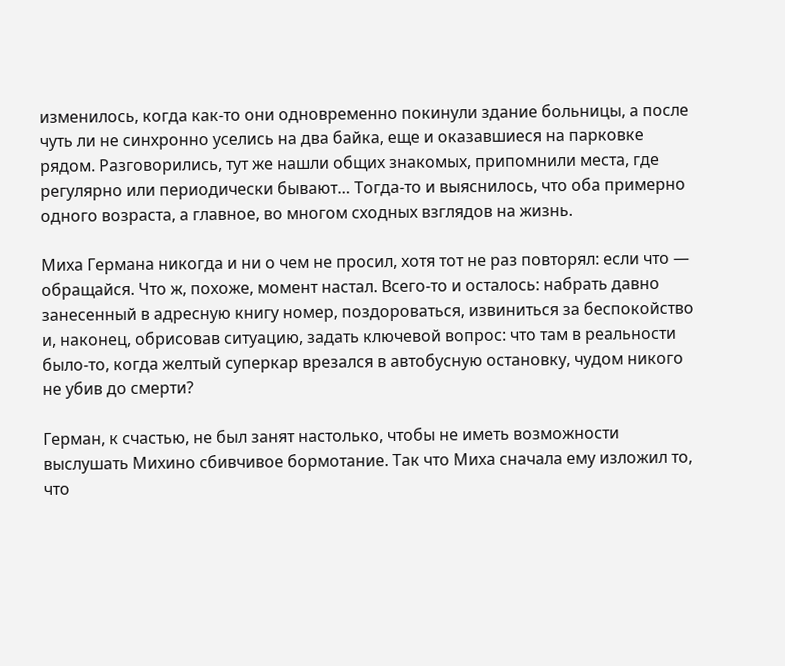изменилось, когда как-то они одновременно покинули здание больницы, а после чуть ли не синхронно уселись на два байка, еще и оказавшиеся на парковке рядом. Разговорились, тут же нашли общих знакомых, припомнили места, где регулярно или периодически бывают… Тогда-то и выяснилось, что оба примерно одного возраста, а главное, во многом сходных взглядов на жизнь.

Миха Германа никогда и ни о чем не просил, хотя тот не раз повторял: если что — обращайся. Что ж, похоже, момент настал. Всего-то и осталось: набрать давно занесенный в адресную книгу номер, поздороваться, извиниться за беспокойство и, наконец, обрисовав ситуацию, задать ключевой вопрос: что там в реальности было-то, когда желтый суперкар врезался в автобусную остановку, чудом никого не убив до смерти?

Герман, к счастью, не был занят настолько, чтобы не иметь возможности выслушать Михино сбивчивое бормотание. Так что Миха сначала ему изложил то, что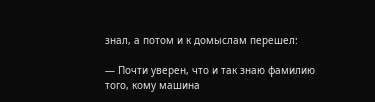знал, а потом и к домыслам перешел:

— Почти уверен, что и так знаю фамилию того, кому машина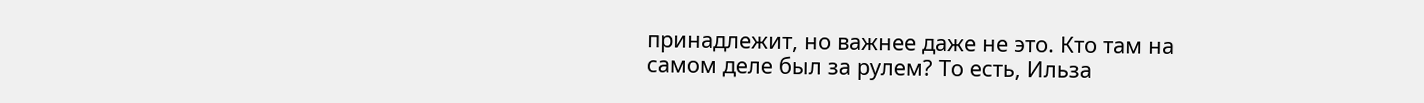принадлежит, но важнее даже не это. Кто там на самом деле был за рулем? То есть, Ильза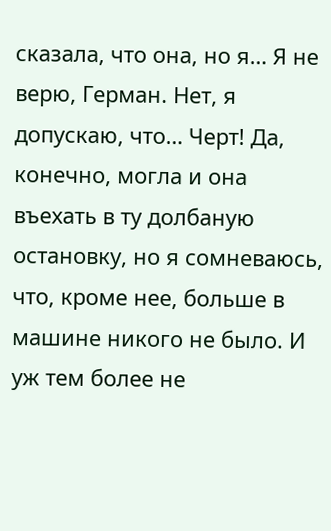сказала, что она, но я… Я не верю, Герман. Нет, я допускаю, что… Черт! Да, конечно, могла и она въехать в ту долбаную остановку, но я сомневаюсь, что, кроме нее, больше в машине никого не было. И уж тем более не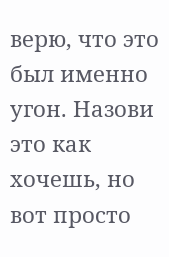верю, что это был именно угон. Назови это как хочешь, но вот просто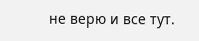не верю и все тут.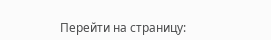Перейти на страницу: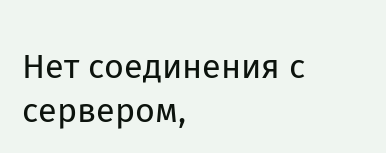Нет соединения с сервером,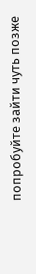попробуйте зайти чуть позже